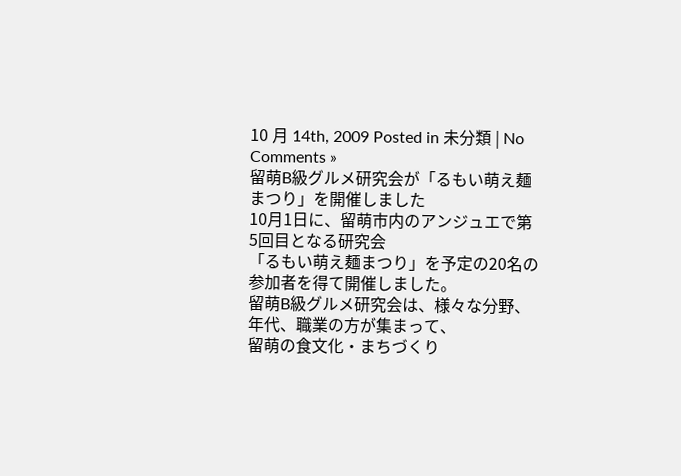10 月 14th, 2009 Posted in 未分類 | No Comments »
留萌B級グルメ研究会が「るもい萌え麺まつり」を開催しました
10月1日に、留萌市内のアンジュエで第5回目となる研究会
「るもい萌え麺まつり」を予定の20名の
参加者を得て開催しました。
留萌B級グルメ研究会は、様々な分野、年代、職業の方が集まって、
留萌の食文化・まちづくり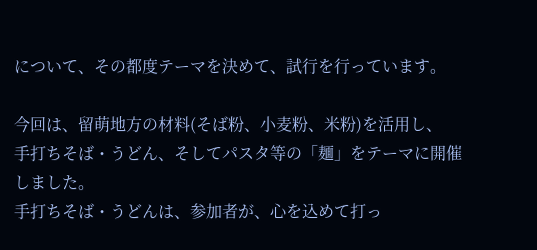について、その都度テーマを決めて、試行を行っています。

今回は、留萌地方の材料(そば粉、小麦粉、米粉)を活用し、
手打ちそば・うどん、そしてパスタ等の「麺」をテーマに開催しました。
手打ちそば・うどんは、参加者が、心を込めて打っ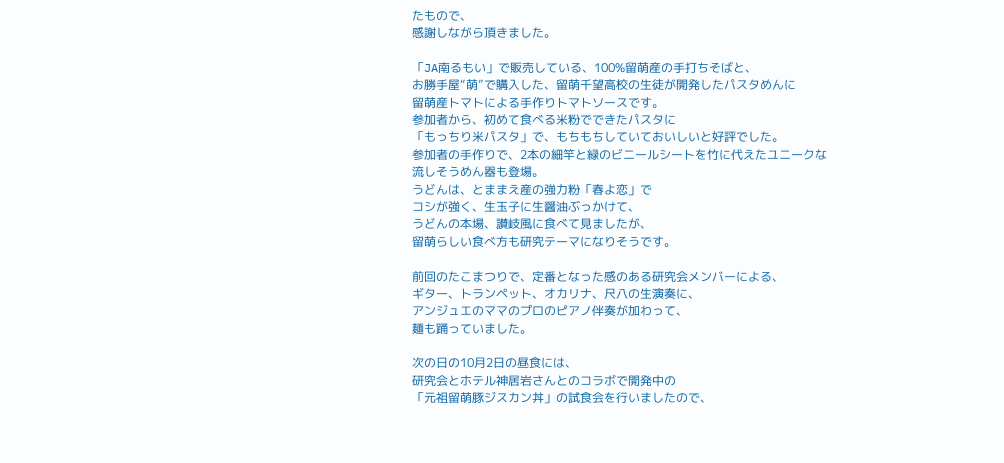たもので、
感謝しながら頂きました。

「JA南るもい」で販売している、100%留萌産の手打ちそばと、
お勝手屋“萌”で購入した、留萌千望高校の生徒が開発したパスタめんに
留萌産トマトによる手作りトマトソースです。
参加者から、初めて食べる米粉でできたパスタに
「もっちり米パスタ」で、もちもちしていておいしいと好評でした。
参加者の手作りで、2本の細竿と緑のビニールシートを竹に代えたユニークな
流しそうめん器も登場。
うどんは、とままえ産の強力粉「春よ恋」で
コシが強く、生玉子に生醤油ぶっかけて、
うどんの本場、讃岐風に食べて見ましたが、
留萌らしい食べ方も研究テーマになりそうです。

前回のたこまつりで、定番となった感のある研究会メンバーによる、
ギター、トランペット、オカリナ、尺八の生演奏に、
アンジュエのママのプロのピアノ伴奏が加わって、
麺も踊っていました。

次の日の10月2日の昼食には、
研究会とホテル神居岩さんとのコラボで開発中の
「元祖留萌豚ジスカン丼」の試食会を行いましたので、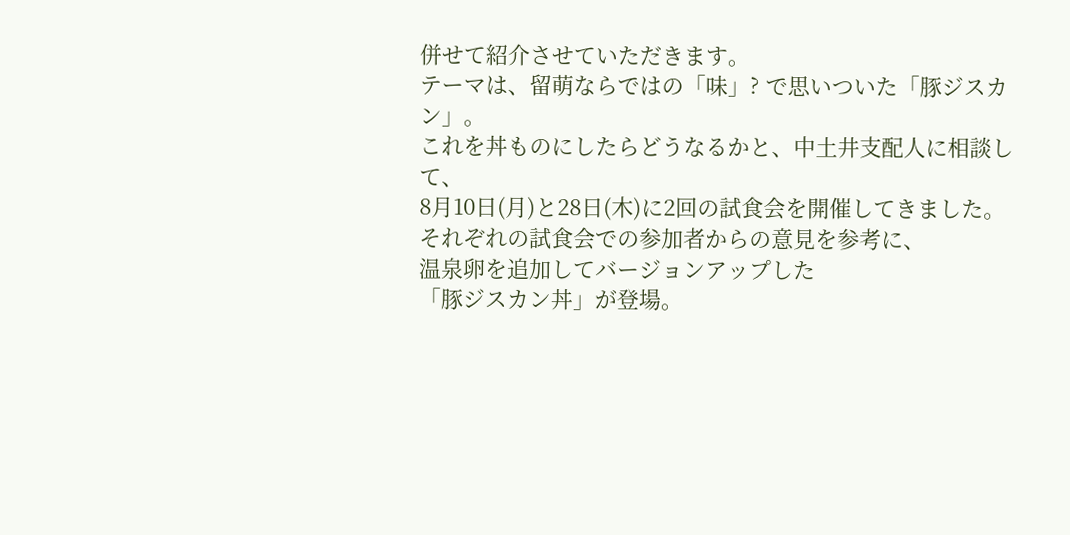併せて紹介させていただきます。
テーマは、留萌ならではの「味」? で思いついた「豚ジスカン」。
これを丼ものにしたらどうなるかと、中土井支配人に相談して、
8月10日(月)と28日(木)に2回の試食会を開催してきました。
それぞれの試食会での参加者からの意見を参考に、
温泉卵を追加してバージョンアップした
「豚ジスカン丼」が登場。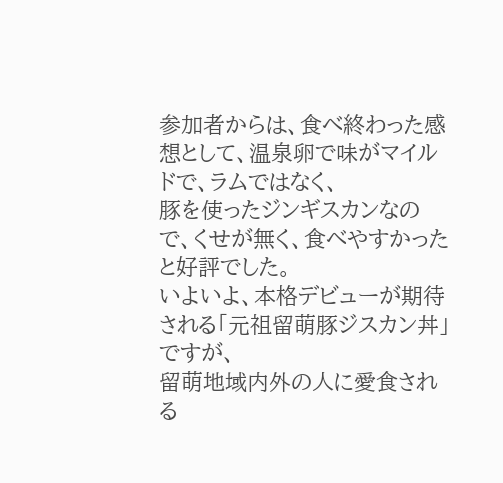参加者からは、食べ終わった感想として、温泉卵で味がマイルドで、ラムではなく、
豚を使ったジンギスカンなので、くせが無く、食べやすかったと好評でした。
いよいよ、本格デビューが期待される「元祖留萌豚ジスカン丼」ですが、
留萌地域内外の人に愛食される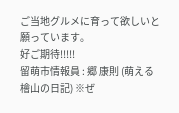ご当地グルメに育って欲しいと願っています。
好ご期待!!!!!
留萌市情報員 : 郷 康則 (萌える檜山の日記) ※ぜ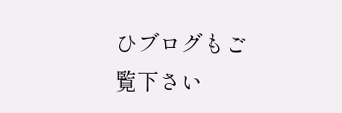ひブログもご覧下さい